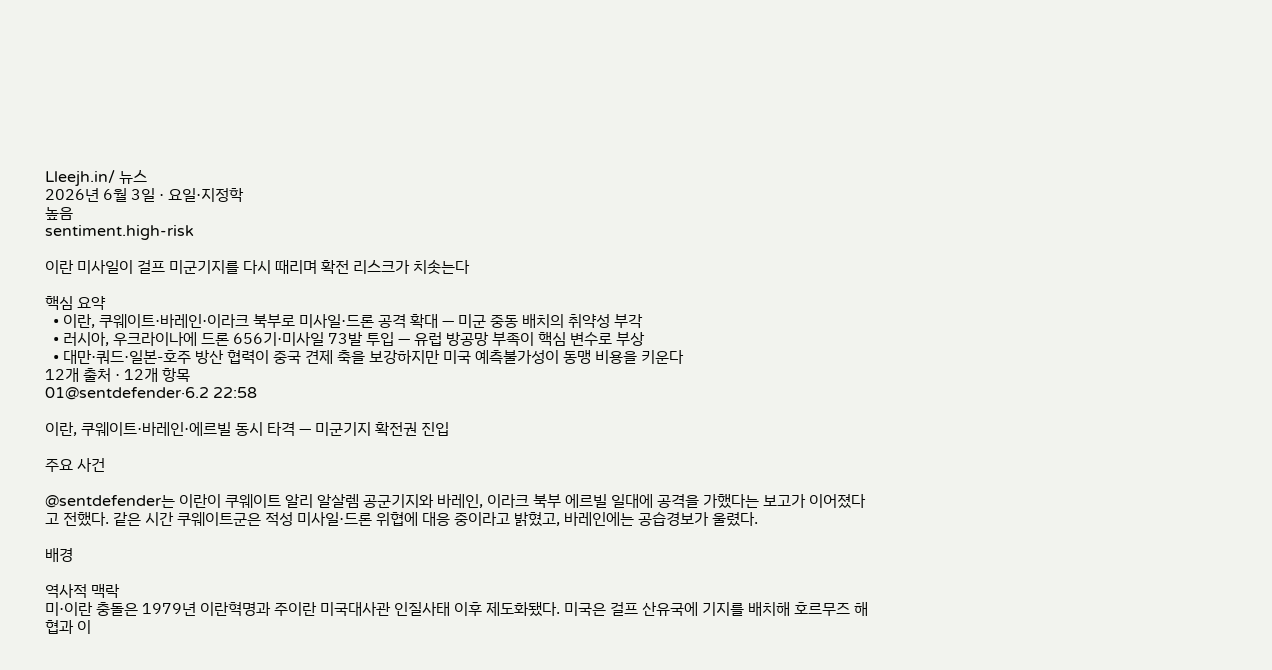Lleejh.in/ 뉴스
2026년 6월 3일 · 요일·지정학
높음
sentiment.high-risk

이란 미사일이 걸프 미군기지를 다시 때리며 확전 리스크가 치솟는다

핵심 요약
  • 이란, 쿠웨이트·바레인·이라크 북부로 미사일·드론 공격 확대 — 미군 중동 배치의 취약성 부각
  • 러시아, 우크라이나에 드론 656기·미사일 73발 투입 — 유럽 방공망 부족이 핵심 변수로 부상
  • 대만·쿼드·일본-호주 방산 협력이 중국 견제 축을 보강하지만 미국 예측불가성이 동맹 비용을 키운다
12개 출처 · 12개 항목
01@sentdefender·6.2 22:58

이란, 쿠웨이트·바레인·에르빌 동시 타격 — 미군기지 확전권 진입

주요 사건

@sentdefender는 이란이 쿠웨이트 알리 알살렘 공군기지와 바레인, 이라크 북부 에르빌 일대에 공격을 가했다는 보고가 이어졌다고 전했다. 같은 시간 쿠웨이트군은 적성 미사일·드론 위협에 대응 중이라고 밝혔고, 바레인에는 공습경보가 울렸다.

배경

역사적 맥락
미·이란 충돌은 1979년 이란혁명과 주이란 미국대사관 인질사태 이후 제도화됐다. 미국은 걸프 산유국에 기지를 배치해 호르무즈 해협과 이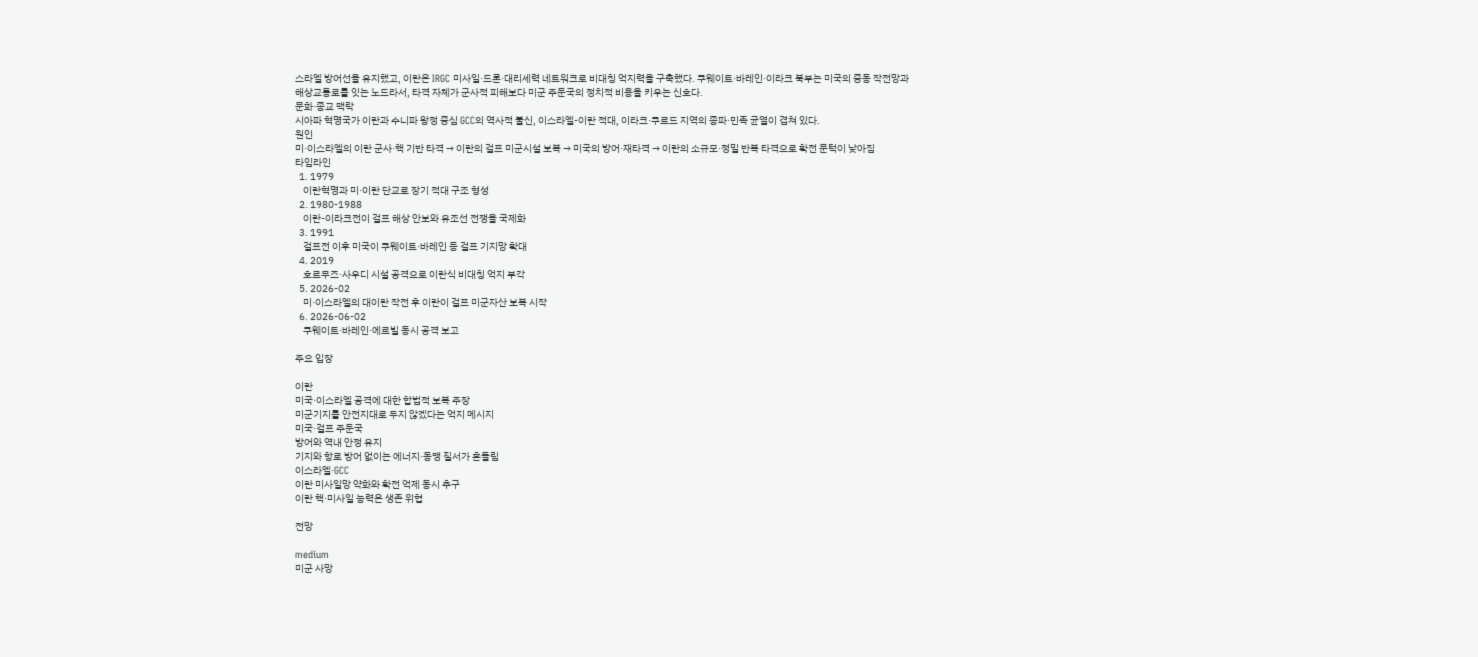스라엘 방어선을 유지했고, 이란은 IRGC 미사일·드론·대리세력 네트워크로 비대칭 억지력을 구축했다. 쿠웨이트·바레인·이라크 북부는 미국의 중동 작전망과 해상교통로를 잇는 노드라서, 타격 자체가 군사적 피해보다 미군 주둔국의 정치적 비용을 키우는 신호다.
문화·종교 맥락
시아파 혁명국가 이란과 수니파 왕정 중심 GCC의 역사적 불신, 이스라엘-이란 적대, 이라크·쿠르드 지역의 종파·민족 균열이 겹쳐 있다.
원인
미·이스라엘의 이란 군사·핵 기반 타격 → 이란의 걸프 미군시설 보복 → 미국의 방어·재타격 → 이란의 소규모·정밀 반복 타격으로 확전 문턱이 낮아짐
타임라인
  1. 1979
    이란혁명과 미·이란 단교로 장기 적대 구조 형성
  2. 1980-1988
    이란-이라크전이 걸프 해상 안보와 유조선 전쟁을 국제화
  3. 1991
    걸프전 이후 미국이 쿠웨이트·바레인 등 걸프 기지망 확대
  4. 2019
    호르무즈·사우디 시설 공격으로 이란식 비대칭 억지 부각
  5. 2026-02
    미·이스라엘의 대이란 작전 후 이란이 걸프 미군자산 보복 시작
  6. 2026-06-02
    쿠웨이트·바레인·에르빌 동시 공격 보고

주요 입장

이란
미국·이스라엘 공격에 대한 합법적 보복 주장
미군기지를 안전지대로 두지 않겠다는 억지 메시지
미국·걸프 주둔국
방어와 역내 안정 유지
기지와 항로 방어 없이는 에너지·동맹 질서가 흔들림
이스라엘·GCC
이란 미사일망 약화와 확전 억제 동시 추구
이란 핵·미사일 능력은 생존 위협

전망

medium
미군 사망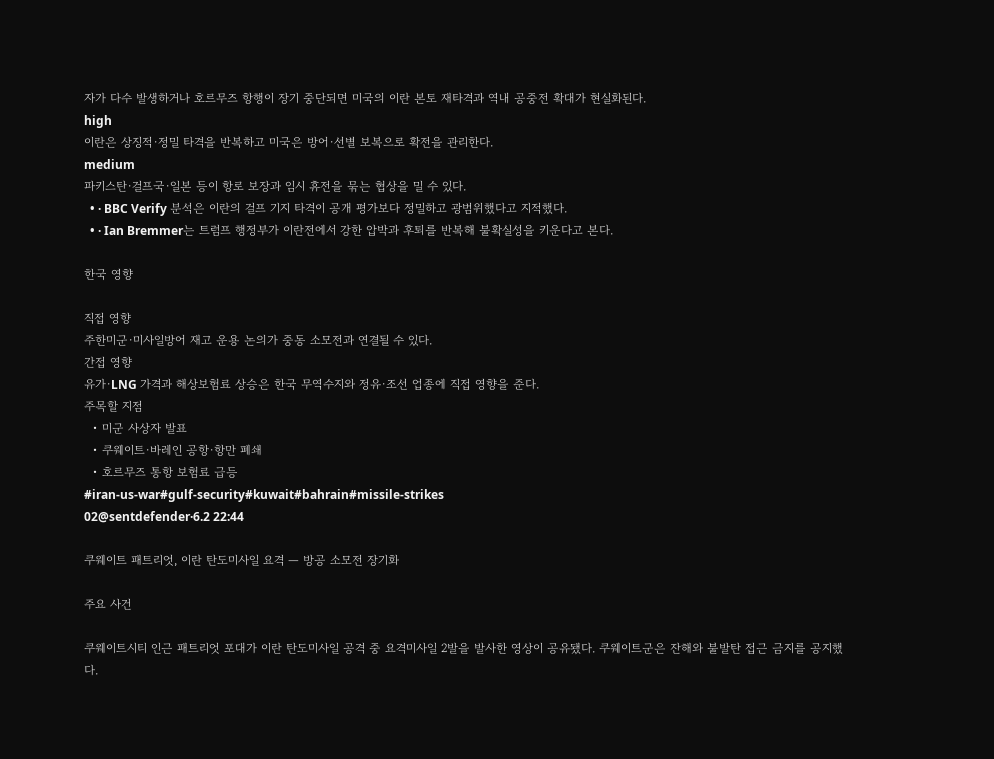자가 다수 발생하거나 호르무즈 항행이 장기 중단되면 미국의 이란 본토 재타격과 역내 공중전 확대가 현실화된다.
high
이란은 상징적·정밀 타격을 반복하고 미국은 방어·선별 보복으로 확전을 관리한다.
medium
파키스탄·걸프국·일본 등이 항로 보장과 임시 휴전을 묶는 협상을 밀 수 있다.
  • · BBC Verify 분석은 이란의 걸프 기지 타격이 공개 평가보다 정밀하고 광범위했다고 지적했다.
  • · Ian Bremmer는 트럼프 행정부가 이란전에서 강한 압박과 후퇴를 반복해 불확실성을 키운다고 본다.

한국 영향

직접 영향
주한미군·미사일방어 재고 운용 논의가 중동 소모전과 연결될 수 있다.
간접 영향
유가·LNG 가격과 해상보험료 상승은 한국 무역수지와 정유·조선 업종에 직접 영향을 준다.
주목할 지점
  • 미군 사상자 발표
  • 쿠웨이트·바레인 공항·항만 폐쇄
  • 호르무즈 통항 보험료 급등
#iran-us-war#gulf-security#kuwait#bahrain#missile-strikes
02@sentdefender·6.2 22:44

쿠웨이트 패트리엇, 이란 탄도미사일 요격 — 방공 소모전 장기화

주요 사건

쿠웨이트시티 인근 패트리엇 포대가 이란 탄도미사일 공격 중 요격미사일 2발을 발사한 영상이 공유됐다. 쿠웨이트군은 잔해와 불발탄 접근 금지를 공지했다.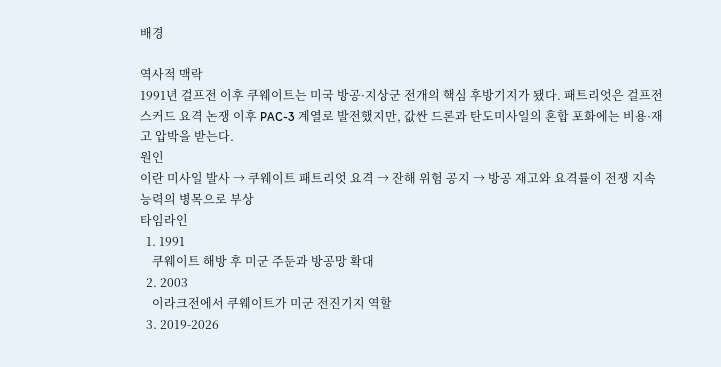배경

역사적 맥락
1991년 걸프전 이후 쿠웨이트는 미국 방공·지상군 전개의 핵심 후방기지가 됐다. 패트리엇은 걸프전 스커드 요격 논쟁 이후 PAC-3 계열로 발전했지만, 값싼 드론과 탄도미사일의 혼합 포화에는 비용·재고 압박을 받는다.
원인
이란 미사일 발사 → 쿠웨이트 패트리엇 요격 → 잔해 위험 공지 → 방공 재고와 요격률이 전쟁 지속능력의 병목으로 부상
타임라인
  1. 1991
    쿠웨이트 해방 후 미군 주둔과 방공망 확대
  2. 2003
    이라크전에서 쿠웨이트가 미군 전진기지 역할
  3. 2019-2026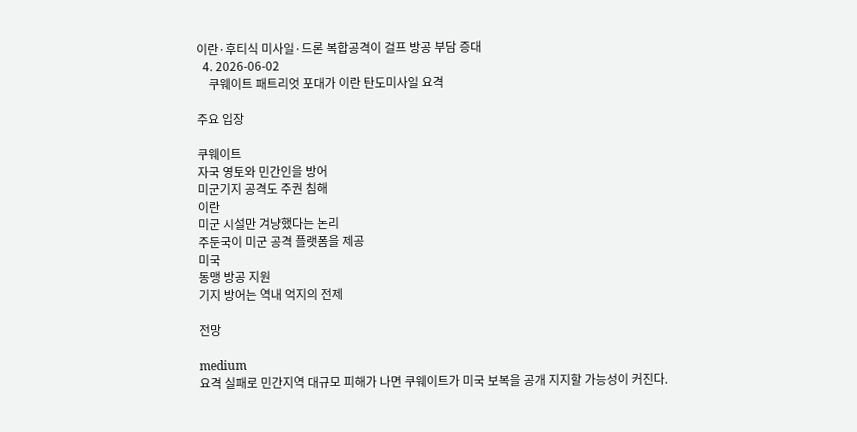이란·후티식 미사일·드론 복합공격이 걸프 방공 부담 증대
  4. 2026-06-02
    쿠웨이트 패트리엇 포대가 이란 탄도미사일 요격

주요 입장

쿠웨이트
자국 영토와 민간인을 방어
미군기지 공격도 주권 침해
이란
미군 시설만 겨냥했다는 논리
주둔국이 미군 공격 플랫폼을 제공
미국
동맹 방공 지원
기지 방어는 역내 억지의 전제

전망

medium
요격 실패로 민간지역 대규모 피해가 나면 쿠웨이트가 미국 보복을 공개 지지할 가능성이 커진다.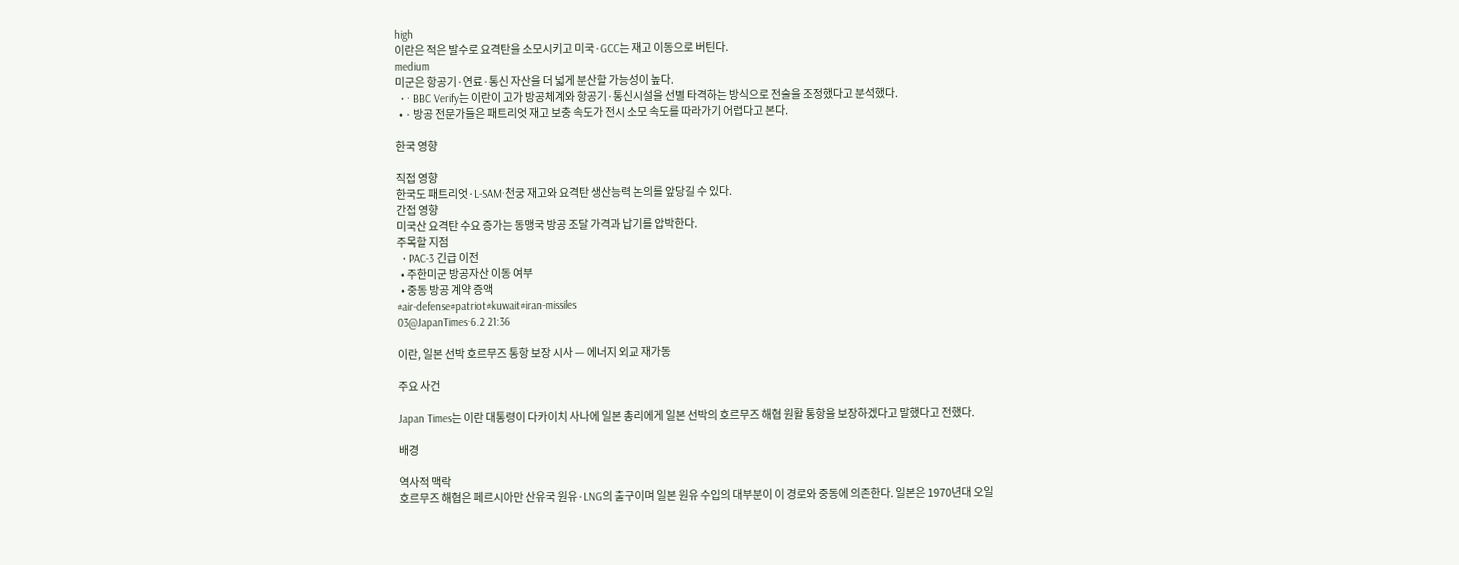high
이란은 적은 발수로 요격탄을 소모시키고 미국·GCC는 재고 이동으로 버틴다.
medium
미군은 항공기·연료·통신 자산을 더 넓게 분산할 가능성이 높다.
  • · BBC Verify는 이란이 고가 방공체계와 항공기·통신시설을 선별 타격하는 방식으로 전술을 조정했다고 분석했다.
  • · 방공 전문가들은 패트리엇 재고 보충 속도가 전시 소모 속도를 따라가기 어렵다고 본다.

한국 영향

직접 영향
한국도 패트리엇·L-SAM·천궁 재고와 요격탄 생산능력 논의를 앞당길 수 있다.
간접 영향
미국산 요격탄 수요 증가는 동맹국 방공 조달 가격과 납기를 압박한다.
주목할 지점
  • PAC-3 긴급 이전
  • 주한미군 방공자산 이동 여부
  • 중동 방공 계약 증액
#air-defense#patriot#kuwait#iran-missiles
03@JapanTimes·6.2 21:36

이란, 일본 선박 호르무즈 통항 보장 시사 — 에너지 외교 재가동

주요 사건

Japan Times는 이란 대통령이 다카이치 사나에 일본 총리에게 일본 선박의 호르무즈 해협 원활 통항을 보장하겠다고 말했다고 전했다.

배경

역사적 맥락
호르무즈 해협은 페르시아만 산유국 원유·LNG의 출구이며 일본 원유 수입의 대부분이 이 경로와 중동에 의존한다. 일본은 1970년대 오일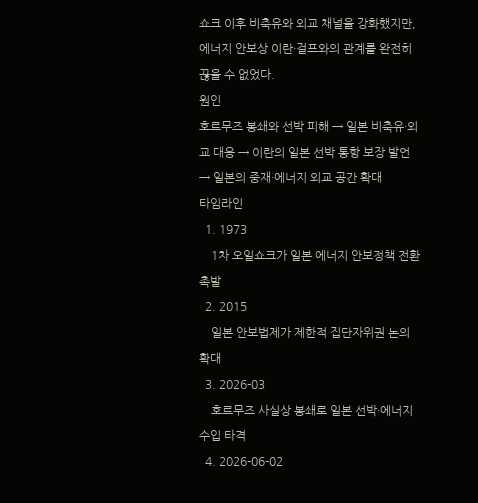쇼크 이후 비축유와 외교 채널을 강화했지만, 에너지 안보상 이란·걸프와의 관계를 완전히 끊을 수 없었다.
원인
호르무즈 봉쇄와 선박 피해 → 일본 비축유·외교 대응 → 이란의 일본 선박 통항 보장 발언 → 일본의 중재·에너지 외교 공간 확대
타임라인
  1. 1973
    1차 오일쇼크가 일본 에너지 안보정책 전환 촉발
  2. 2015
    일본 안보법제가 제한적 집단자위권 논의 확대
  3. 2026-03
    호르무즈 사실상 봉쇄로 일본 선박·에너지 수입 타격
  4. 2026-06-02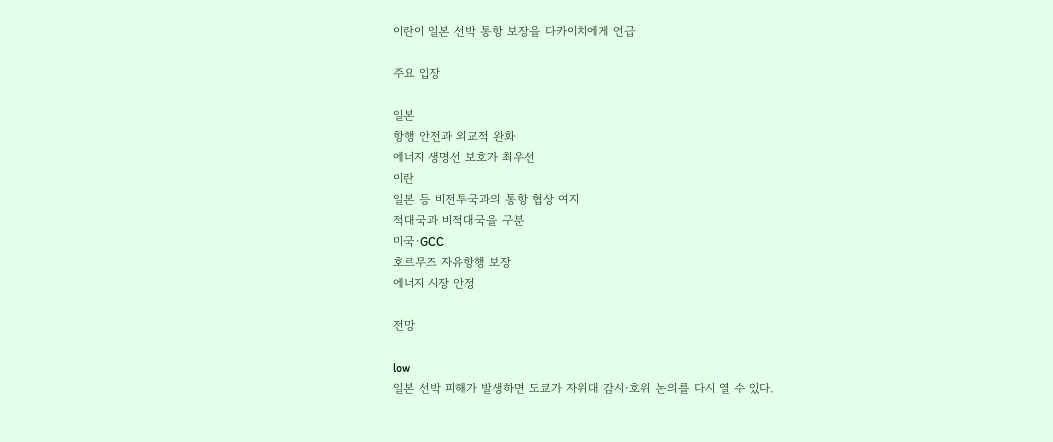이란이 일본 선박 통항 보장을 다카이치에게 언급

주요 입장

일본
항행 안전과 외교적 완화
에너지 생명선 보호가 최우선
이란
일본 등 비전투국과의 통항 협상 여지
적대국과 비적대국을 구분
미국·GCC
호르무즈 자유항행 보장
에너지 시장 안정

전망

low
일본 선박 피해가 발생하면 도쿄가 자위대 감시·호위 논의를 다시 열 수 있다.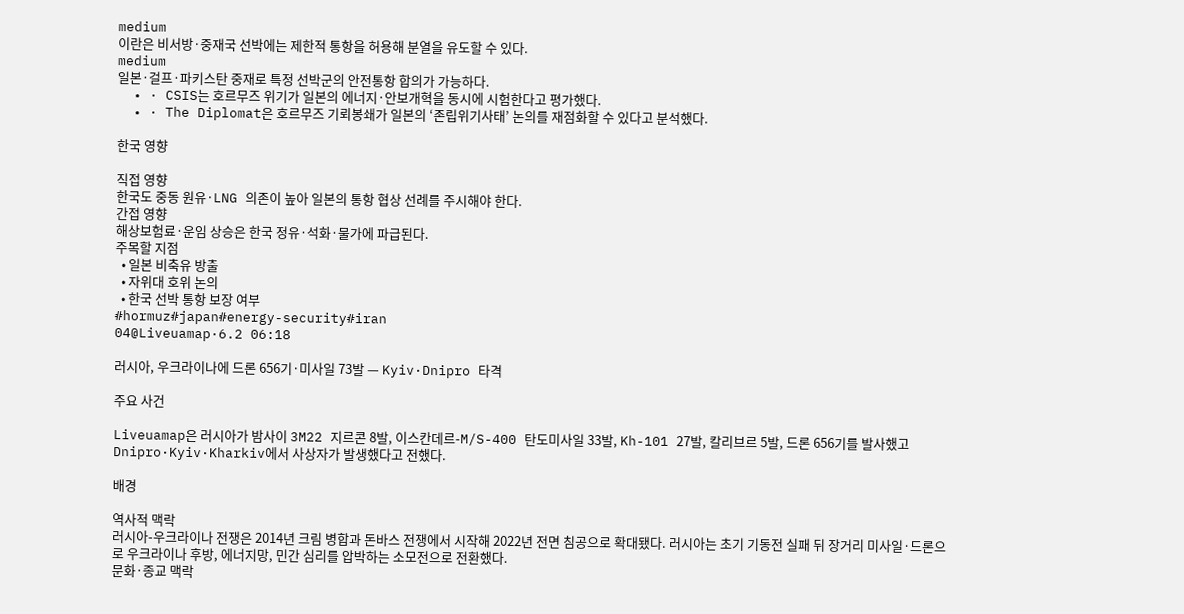medium
이란은 비서방·중재국 선박에는 제한적 통항을 허용해 분열을 유도할 수 있다.
medium
일본·걸프·파키스탄 중재로 특정 선박군의 안전통항 합의가 가능하다.
  • · CSIS는 호르무즈 위기가 일본의 에너지·안보개혁을 동시에 시험한다고 평가했다.
  • · The Diplomat은 호르무즈 기뢰봉쇄가 일본의 ‘존립위기사태’ 논의를 재점화할 수 있다고 분석했다.

한국 영향

직접 영향
한국도 중동 원유·LNG 의존이 높아 일본의 통항 협상 선례를 주시해야 한다.
간접 영향
해상보험료·운임 상승은 한국 정유·석화·물가에 파급된다.
주목할 지점
  • 일본 비축유 방출
  • 자위대 호위 논의
  • 한국 선박 통항 보장 여부
#hormuz#japan#energy-security#iran
04@Liveuamap·6.2 06:18

러시아, 우크라이나에 드론 656기·미사일 73발 — Kyiv·Dnipro 타격

주요 사건

Liveuamap은 러시아가 밤사이 3M22 지르콘 8발, 이스칸데르-M/S-400 탄도미사일 33발, Kh-101 27발, 칼리브르 5발, 드론 656기를 발사했고 Dnipro·Kyiv·Kharkiv에서 사상자가 발생했다고 전했다.

배경

역사적 맥락
러시아-우크라이나 전쟁은 2014년 크림 병합과 돈바스 전쟁에서 시작해 2022년 전면 침공으로 확대됐다. 러시아는 초기 기동전 실패 뒤 장거리 미사일·드론으로 우크라이나 후방, 에너지망, 민간 심리를 압박하는 소모전으로 전환했다.
문화·종교 맥락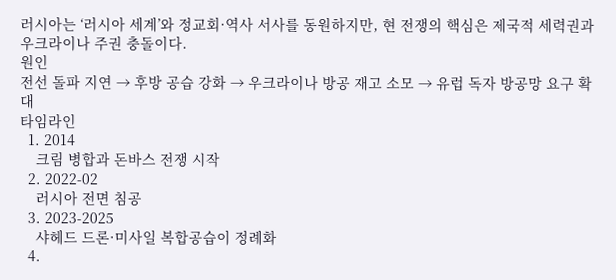러시아는 ‘러시아 세계’와 정교회·역사 서사를 동원하지만, 현 전쟁의 핵심은 제국적 세력권과 우크라이나 주권 충돌이다.
원인
전선 돌파 지연 → 후방 공습 강화 → 우크라이나 방공 재고 소모 → 유럽 독자 방공망 요구 확대
타임라인
  1. 2014
    크림 병합과 돈바스 전쟁 시작
  2. 2022-02
    러시아 전면 침공
  3. 2023-2025
    샤헤드 드론·미사일 복합공습이 정례화
  4.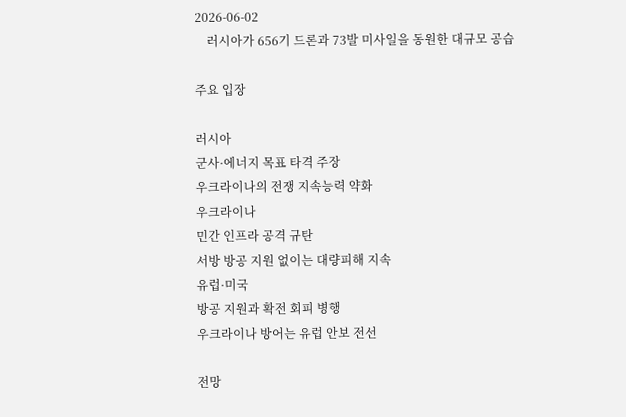2026-06-02
    러시아가 656기 드론과 73발 미사일을 동원한 대규모 공습

주요 입장

러시아
군사·에너지 목표 타격 주장
우크라이나의 전쟁 지속능력 약화
우크라이나
민간 인프라 공격 규탄
서방 방공 지원 없이는 대량피해 지속
유럽·미국
방공 지원과 확전 회피 병행
우크라이나 방어는 유럽 안보 전선

전망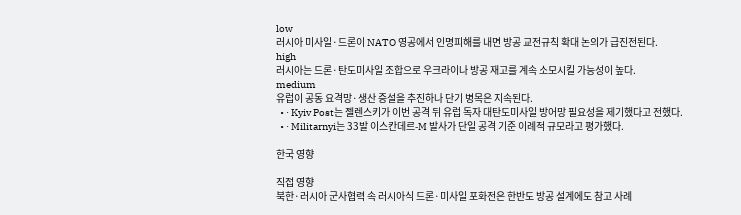low
러시아 미사일·드론이 NATO 영공에서 인명피해를 내면 방공 교전규칙 확대 논의가 급진전된다.
high
러시아는 드론·탄도미사일 조합으로 우크라이나 방공 재고를 계속 소모시킬 가능성이 높다.
medium
유럽이 공동 요격망·생산 증설을 추진하나 단기 병목은 지속된다.
  • · Kyiv Post는 젤렌스키가 이번 공격 뒤 유럽 독자 대탄도미사일 방어망 필요성을 제기했다고 전했다.
  • · Militarnyi는 33발 이스칸데르-M 발사가 단일 공격 기준 이례적 규모라고 평가했다.

한국 영향

직접 영향
북한·러시아 군사협력 속 러시아식 드론·미사일 포화전은 한반도 방공 설계에도 참고 사례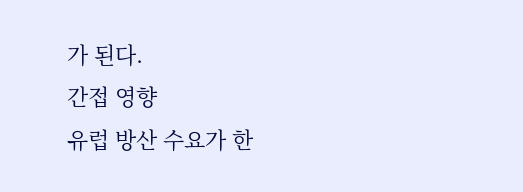가 된다.
간접 영향
유럽 방산 수요가 한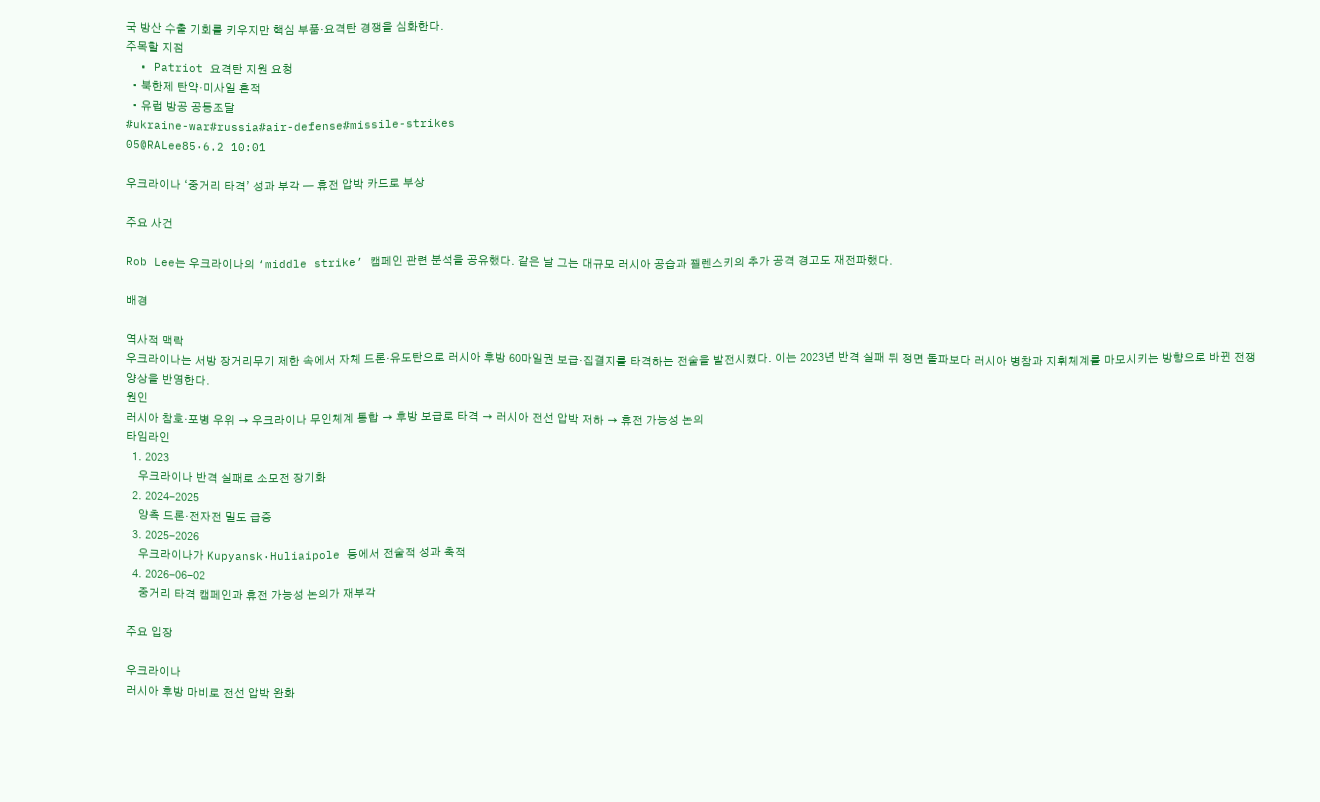국 방산 수출 기회를 키우지만 핵심 부품·요격탄 경쟁을 심화한다.
주목할 지점
  • Patriot 요격탄 지원 요청
  • 북한제 탄약·미사일 흔적
  • 유럽 방공 공동조달
#ukraine-war#russia#air-defense#missile-strikes
05@RALee85·6.2 10:01

우크라이나 ‘중거리 타격’ 성과 부각 — 휴전 압박 카드로 부상

주요 사건

Rob Lee는 우크라이나의 ‘middle strike’ 캠페인 관련 분석을 공유했다. 같은 날 그는 대규모 러시아 공습과 젤렌스키의 추가 공격 경고도 재전파했다.

배경

역사적 맥락
우크라이나는 서방 장거리무기 제한 속에서 자체 드론·유도탄으로 러시아 후방 60마일권 보급·집결지를 타격하는 전술을 발전시켰다. 이는 2023년 반격 실패 뒤 정면 돌파보다 러시아 병참과 지휘체계를 마모시키는 방향으로 바뀐 전쟁 양상을 반영한다.
원인
러시아 참호·포병 우위 → 우크라이나 무인체계 통합 → 후방 보급로 타격 → 러시아 전선 압박 저하 → 휴전 가능성 논의
타임라인
  1. 2023
    우크라이나 반격 실패로 소모전 장기화
  2. 2024-2025
    양측 드론·전자전 밀도 급증
  3. 2025-2026
    우크라이나가 Kupyansk·Huliaipole 등에서 전술적 성과 축적
  4. 2026-06-02
    중거리 타격 캠페인과 휴전 가능성 논의가 재부각

주요 입장

우크라이나
러시아 후방 마비로 전선 압박 완화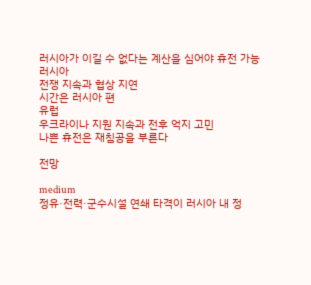러시아가 이길 수 없다는 계산을 심어야 휴전 가능
러시아
전쟁 지속과 협상 지연
시간은 러시아 편
유럽
우크라이나 지원 지속과 전후 억지 고민
나쁜 휴전은 재침공을 부른다

전망

medium
정유·전력·군수시설 연쇄 타격이 러시아 내 정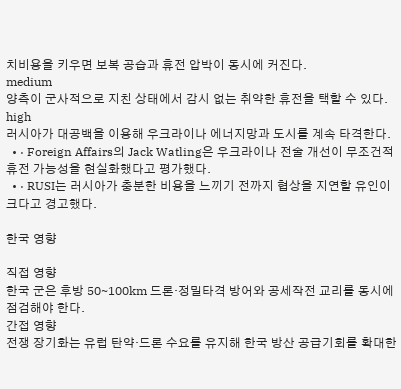치비용을 키우면 보복 공습과 휴전 압박이 동시에 커진다.
medium
양측이 군사적으로 지친 상태에서 감시 없는 취약한 휴전을 택할 수 있다.
high
러시아가 대공백을 이용해 우크라이나 에너지망과 도시를 계속 타격한다.
  • · Foreign Affairs의 Jack Watling은 우크라이나 전술 개선이 무조건적 휴전 가능성을 현실화했다고 평가했다.
  • · RUSI는 러시아가 충분한 비용을 느끼기 전까지 협상을 지연할 유인이 크다고 경고했다.

한국 영향

직접 영향
한국 군은 후방 50~100km 드론·정밀타격 방어와 공세작전 교리를 동시에 점검해야 한다.
간접 영향
전쟁 장기화는 유럽 탄약·드론 수요를 유지해 한국 방산 공급기회를 확대한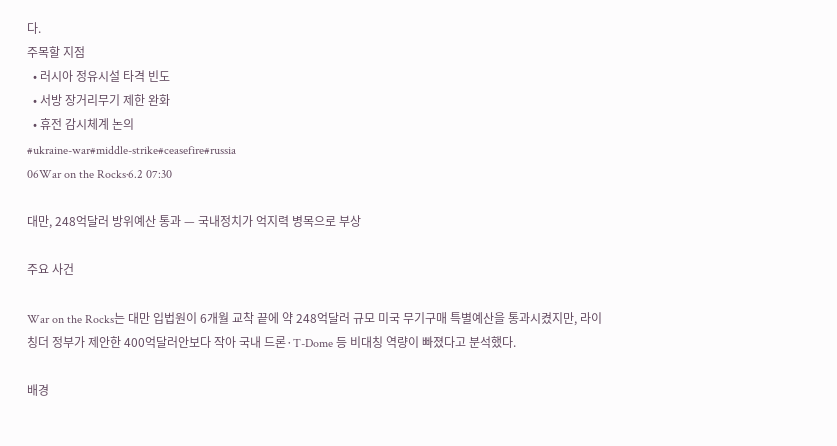다.
주목할 지점
  • 러시아 정유시설 타격 빈도
  • 서방 장거리무기 제한 완화
  • 휴전 감시체계 논의
#ukraine-war#middle-strike#ceasefire#russia
06War on the Rocks·6.2 07:30

대만, 248억달러 방위예산 통과 — 국내정치가 억지력 병목으로 부상

주요 사건

War on the Rocks는 대만 입법원이 6개월 교착 끝에 약 248억달러 규모 미국 무기구매 특별예산을 통과시켰지만, 라이칭더 정부가 제안한 400억달러안보다 작아 국내 드론·T-Dome 등 비대칭 역량이 빠졌다고 분석했다.

배경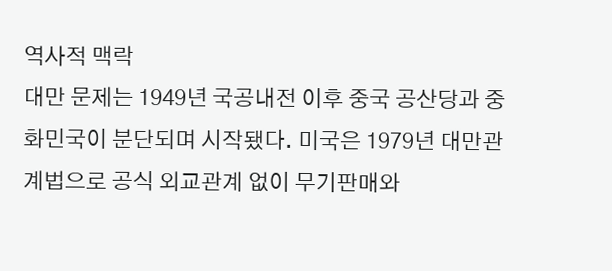역사적 맥락
대만 문제는 1949년 국공내전 이후 중국 공산당과 중화민국이 분단되며 시작됐다. 미국은 1979년 대만관계법으로 공식 외교관계 없이 무기판매와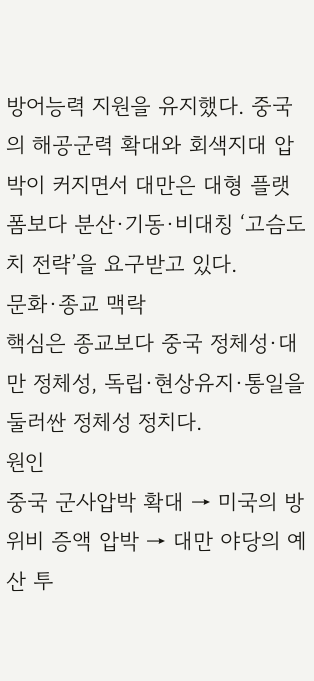방어능력 지원을 유지했다. 중국의 해공군력 확대와 회색지대 압박이 커지면서 대만은 대형 플랫폼보다 분산·기동·비대칭 ‘고슴도치 전략’을 요구받고 있다.
문화·종교 맥락
핵심은 종교보다 중국 정체성·대만 정체성, 독립·현상유지·통일을 둘러싼 정체성 정치다.
원인
중국 군사압박 확대 → 미국의 방위비 증액 압박 → 대만 야당의 예산 투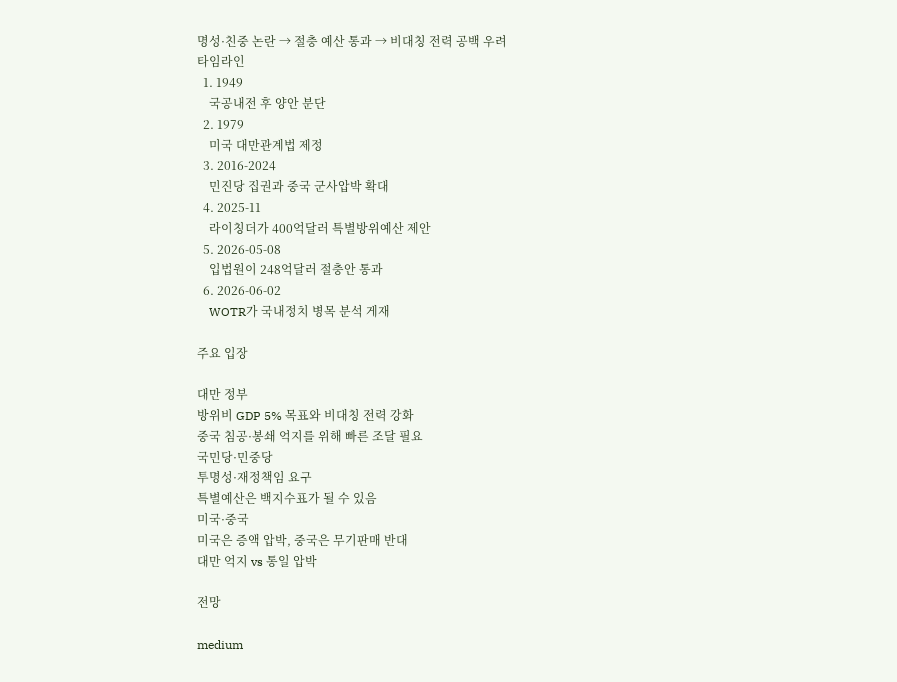명성·친중 논란 → 절충 예산 통과 → 비대칭 전력 공백 우려
타임라인
  1. 1949
    국공내전 후 양안 분단
  2. 1979
    미국 대만관계법 제정
  3. 2016-2024
    민진당 집권과 중국 군사압박 확대
  4. 2025-11
    라이칭더가 400억달러 특별방위예산 제안
  5. 2026-05-08
    입법원이 248억달러 절충안 통과
  6. 2026-06-02
    WOTR가 국내정치 병목 분석 게재

주요 입장

대만 정부
방위비 GDP 5% 목표와 비대칭 전력 강화
중국 침공·봉쇄 억지를 위해 빠른 조달 필요
국민당·민중당
투명성·재정책임 요구
특별예산은 백지수표가 될 수 있음
미국·중국
미국은 증액 압박, 중국은 무기판매 반대
대만 억지 vs 통일 압박

전망

medium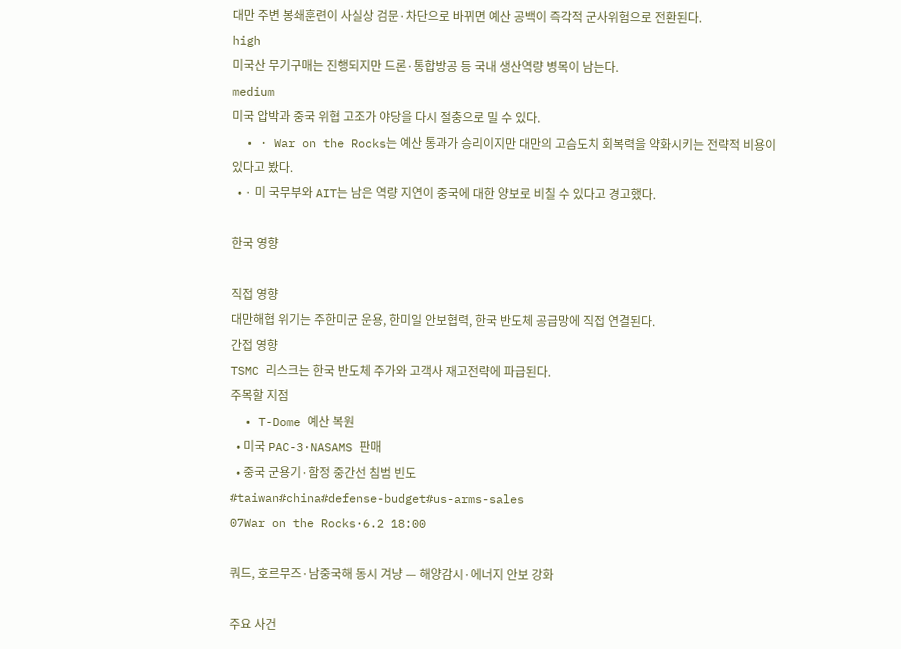대만 주변 봉쇄훈련이 사실상 검문·차단으로 바뀌면 예산 공백이 즉각적 군사위험으로 전환된다.
high
미국산 무기구매는 진행되지만 드론·통합방공 등 국내 생산역량 병목이 남는다.
medium
미국 압박과 중국 위협 고조가 야당을 다시 절충으로 밀 수 있다.
  • · War on the Rocks는 예산 통과가 승리이지만 대만의 고슴도치 회복력을 약화시키는 전략적 비용이 있다고 봤다.
  • · 미 국무부와 AIT는 남은 역량 지연이 중국에 대한 양보로 비칠 수 있다고 경고했다.

한국 영향

직접 영향
대만해협 위기는 주한미군 운용, 한미일 안보협력, 한국 반도체 공급망에 직접 연결된다.
간접 영향
TSMC 리스크는 한국 반도체 주가와 고객사 재고전략에 파급된다.
주목할 지점
  • T-Dome 예산 복원
  • 미국 PAC-3·NASAMS 판매
  • 중국 군용기·함정 중간선 침범 빈도
#taiwan#china#defense-budget#us-arms-sales
07War on the Rocks·6.2 18:00

쿼드, 호르무즈·남중국해 동시 겨냥 — 해양감시·에너지 안보 강화

주요 사건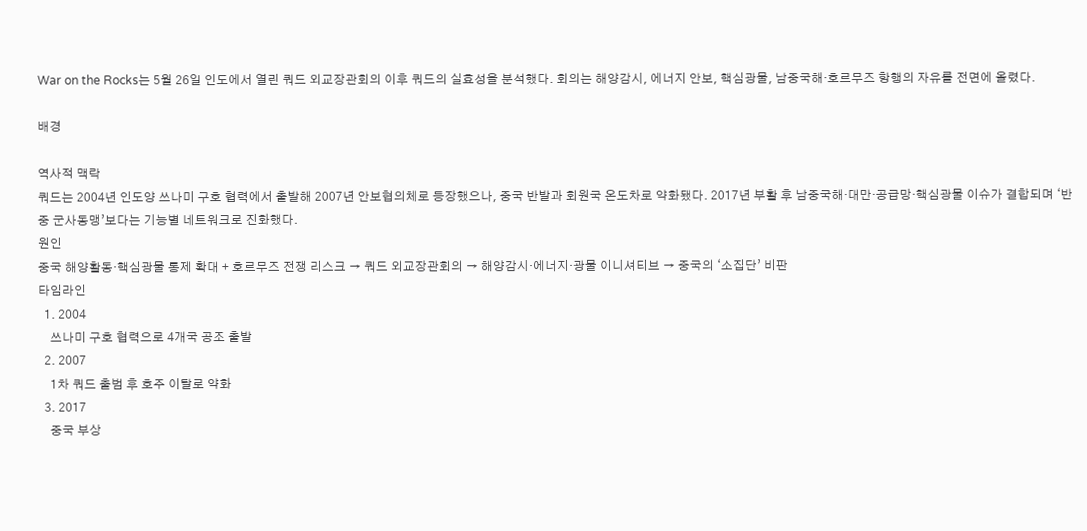War on the Rocks는 5월 26일 인도에서 열린 쿼드 외교장관회의 이후 쿼드의 실효성을 분석했다. 회의는 해양감시, 에너지 안보, 핵심광물, 남중국해·호르무즈 항행의 자유를 전면에 올렸다.

배경

역사적 맥락
쿼드는 2004년 인도양 쓰나미 구호 협력에서 출발해 2007년 안보협의체로 등장했으나, 중국 반발과 회원국 온도차로 약화됐다. 2017년 부활 후 남중국해·대만·공급망·핵심광물 이슈가 결합되며 ‘반중 군사동맹’보다는 기능별 네트워크로 진화했다.
원인
중국 해양활동·핵심광물 통제 확대 + 호르무즈 전쟁 리스크 → 쿼드 외교장관회의 → 해양감시·에너지·광물 이니셔티브 → 중국의 ‘소집단’ 비판
타임라인
  1. 2004
    쓰나미 구호 협력으로 4개국 공조 출발
  2. 2007
    1차 쿼드 출범 후 호주 이탈로 약화
  3. 2017
    중국 부상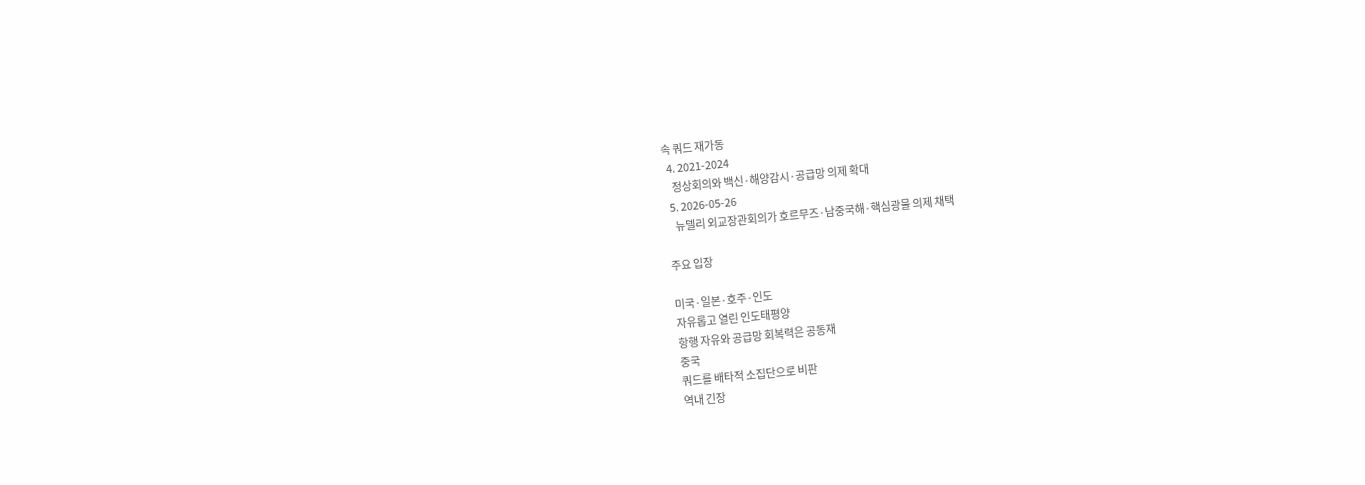속 쿼드 재가동
  4. 2021-2024
    정상회의와 백신·해양감시·공급망 의제 확대
  5. 2026-05-26
    뉴델리 외교장관회의가 호르무즈·남중국해·핵심광물 의제 채택

주요 입장

미국·일본·호주·인도
자유롭고 열린 인도태평양
항행 자유와 공급망 회복력은 공동재
중국
쿼드를 배타적 소집단으로 비판
역내 긴장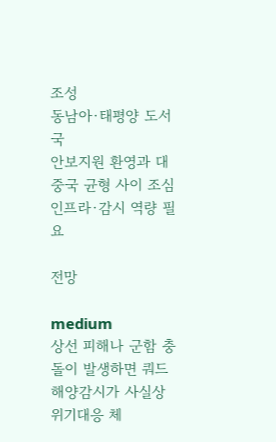조성
동남아·태평양 도서국
안보지원 환영과 대중국 균형 사이 조심
인프라·감시 역량 필요

전망

medium
상선 피해나 군함 충돌이 발생하면 쿼드 해양감시가 사실상 위기대응 체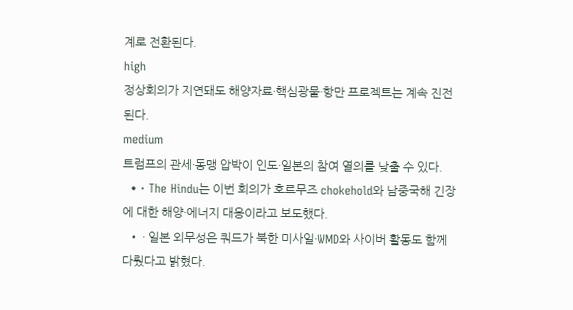계로 전환된다.
high
정상회의가 지연돼도 해양자료·핵심광물·항만 프로젝트는 계속 진전된다.
medium
트럼프의 관세·동맹 압박이 인도·일본의 참여 열의를 낮출 수 있다.
  • · The Hindu는 이번 회의가 호르무즈 chokehold와 남중국해 긴장에 대한 해양·에너지 대응이라고 보도했다.
  • · 일본 외무성은 쿼드가 북한 미사일·WMD와 사이버 활동도 함께 다뤘다고 밝혔다.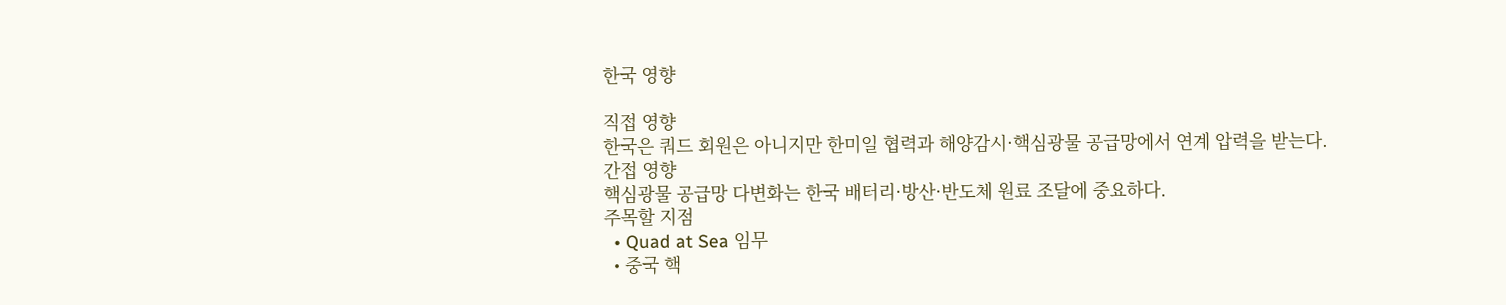한국 영향

직접 영향
한국은 쿼드 회원은 아니지만 한미일 협력과 해양감시·핵심광물 공급망에서 연계 압력을 받는다.
간접 영향
핵심광물 공급망 다변화는 한국 배터리·방산·반도체 원료 조달에 중요하다.
주목할 지점
  • Quad at Sea 임무
  • 중국 핵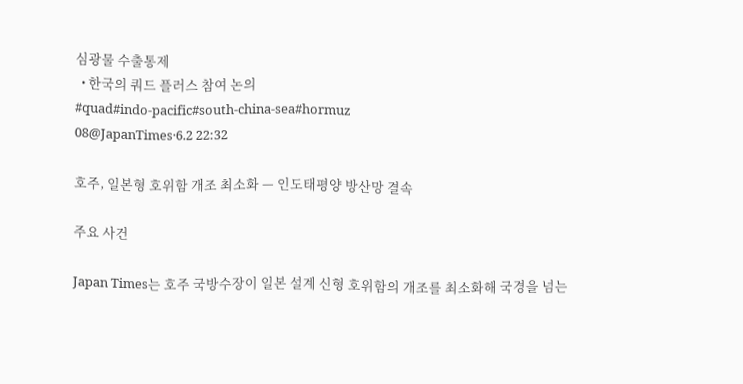심광물 수출통제
  • 한국의 쿼드 플러스 참여 논의
#quad#indo-pacific#south-china-sea#hormuz
08@JapanTimes·6.2 22:32

호주, 일본형 호위함 개조 최소화 — 인도태평양 방산망 결속

주요 사건

Japan Times는 호주 국방수장이 일본 설계 신형 호위함의 개조를 최소화해 국경을 넘는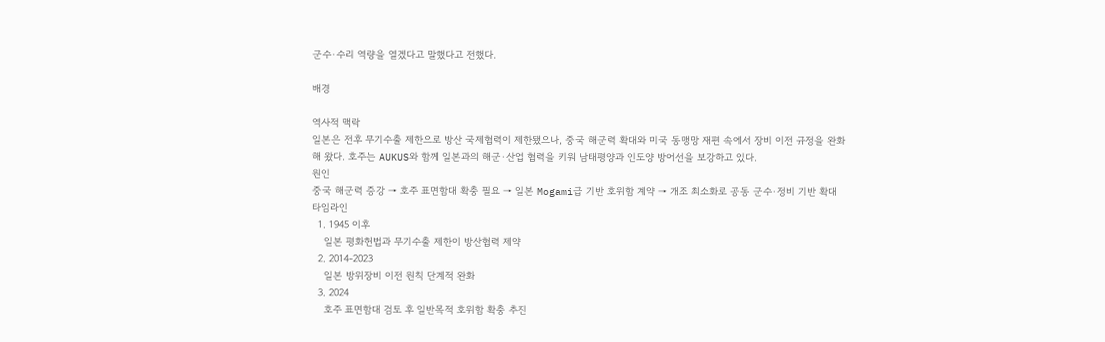군수·수리 역량을 열겠다고 말했다고 전했다.

배경

역사적 맥락
일본은 전후 무기수출 제한으로 방산 국제협력이 제한됐으나, 중국 해군력 확대와 미국 동맹망 재편 속에서 장비 이전 규정을 완화해 왔다. 호주는 AUKUS와 함께 일본과의 해군·산업 협력을 키워 남태평양과 인도양 방어선을 보강하고 있다.
원인
중국 해군력 증강 → 호주 표면함대 확충 필요 → 일본 Mogami급 기반 호위함 계약 → 개조 최소화로 공동 군수·정비 기반 확대
타임라인
  1. 1945 이후
    일본 평화헌법과 무기수출 제한이 방산협력 제약
  2. 2014-2023
    일본 방위장비 이전 원칙 단계적 완화
  3. 2024
    호주 표면함대 검토 후 일반목적 호위함 확충 추진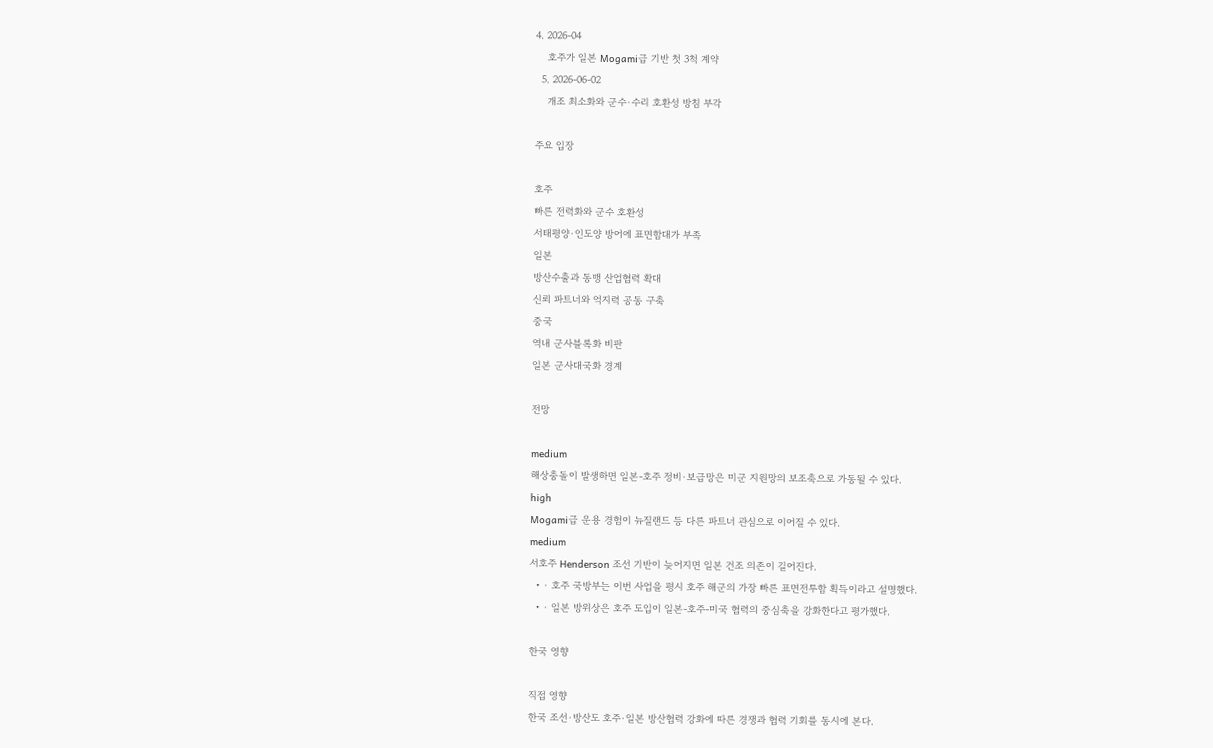4. 2026-04
    호주가 일본 Mogami급 기반 첫 3척 계약
  5. 2026-06-02
    개조 최소화와 군수·수리 호환성 방침 부각

주요 입장

호주
빠른 전력화와 군수 호환성
서태평양·인도양 방어에 표면함대가 부족
일본
방산수출과 동맹 산업협력 확대
신뢰 파트너와 억지력 공동 구축
중국
역내 군사블록화 비판
일본 군사대국화 경계

전망

medium
해상충돌이 발생하면 일본-호주 정비·보급망은 미군 지원망의 보조축으로 가동될 수 있다.
high
Mogami급 운용 경험이 뉴질랜드 등 다른 파트너 관심으로 이어질 수 있다.
medium
서호주 Henderson 조선 기반이 늦어지면 일본 건조 의존이 길어진다.
  • · 호주 국방부는 이번 사업을 평시 호주 해군의 가장 빠른 표면전투함 획득이라고 설명했다.
  • · 일본 방위상은 호주 도입이 일본-호주-미국 협력의 중심축을 강화한다고 평가했다.

한국 영향

직접 영향
한국 조선·방산도 호주·일본 방산협력 강화에 따른 경쟁과 협력 기회를 동시에 본다.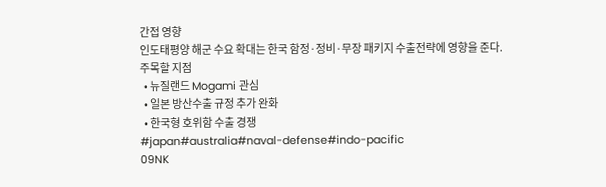간접 영향
인도태평양 해군 수요 확대는 한국 함정·정비·무장 패키지 수출전략에 영향을 준다.
주목할 지점
  • 뉴질랜드 Mogami 관심
  • 일본 방산수출 규정 추가 완화
  • 한국형 호위함 수출 경쟁
#japan#australia#naval-defense#indo-pacific
09NK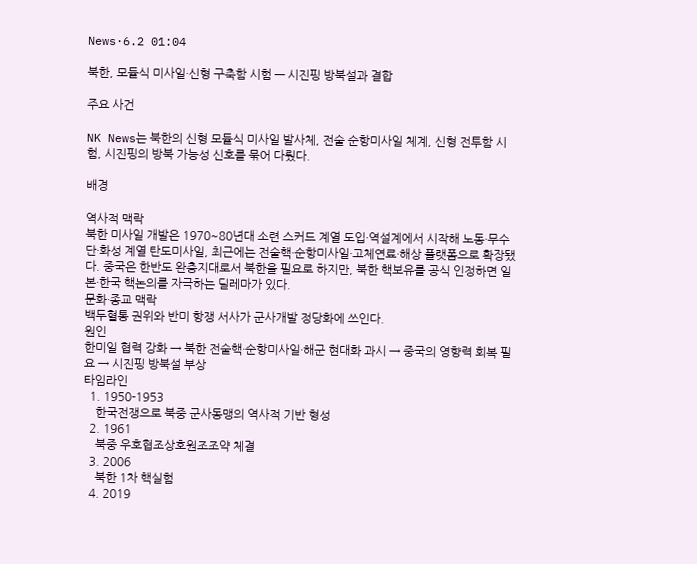News·6.2 01:04

북한, 모듈식 미사일·신형 구축함 시험 — 시진핑 방북설과 결합

주요 사건

NK News는 북한의 신형 모듈식 미사일 발사체, 전술 순항미사일 체계, 신형 전투함 시험, 시진핑의 방북 가능성 신호를 묶어 다뤘다.

배경

역사적 맥락
북한 미사일 개발은 1970~80년대 소련 스커드 계열 도입·역설계에서 시작해 노동·무수단·화성 계열 탄도미사일, 최근에는 전술핵·순항미사일·고체연료·해상 플랫폼으로 확장됐다. 중국은 한반도 완충지대로서 북한을 필요로 하지만, 북한 핵보유를 공식 인정하면 일본·한국 핵논의를 자극하는 딜레마가 있다.
문화·종교 맥락
백두혈통 권위와 반미 항쟁 서사가 군사개발 정당화에 쓰인다.
원인
한미일 협력 강화 → 북한 전술핵·순항미사일·해군 현대화 과시 → 중국의 영향력 회복 필요 → 시진핑 방북설 부상
타임라인
  1. 1950-1953
    한국전쟁으로 북중 군사동맹의 역사적 기반 형성
  2. 1961
    북중 우호협조상호원조조약 체결
  3. 2006
    북한 1차 핵실험
  4. 2019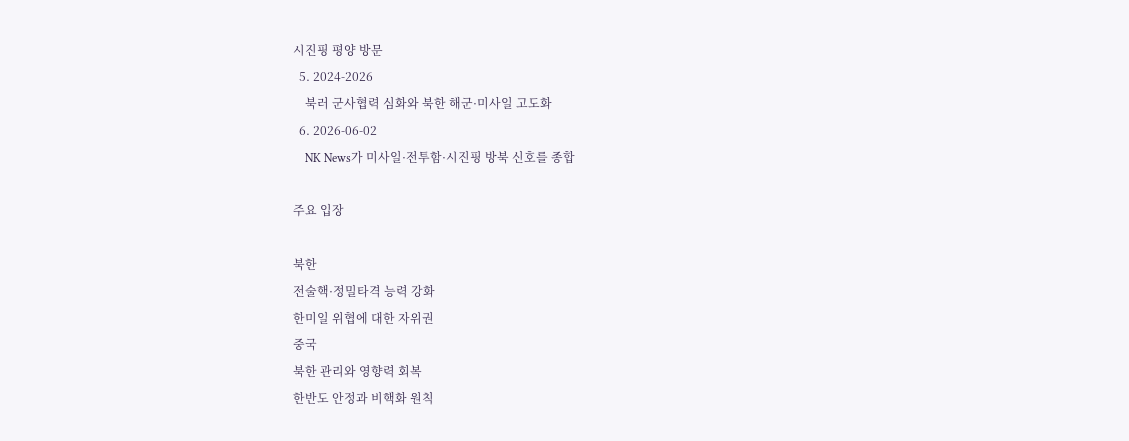시진핑 평양 방문
  5. 2024-2026
    북러 군사협력 심화와 북한 해군·미사일 고도화
  6. 2026-06-02
    NK News가 미사일·전투함·시진핑 방북 신호를 종합

주요 입장

북한
전술핵·정밀타격 능력 강화
한미일 위협에 대한 자위권
중국
북한 관리와 영향력 회복
한반도 안정과 비핵화 원칙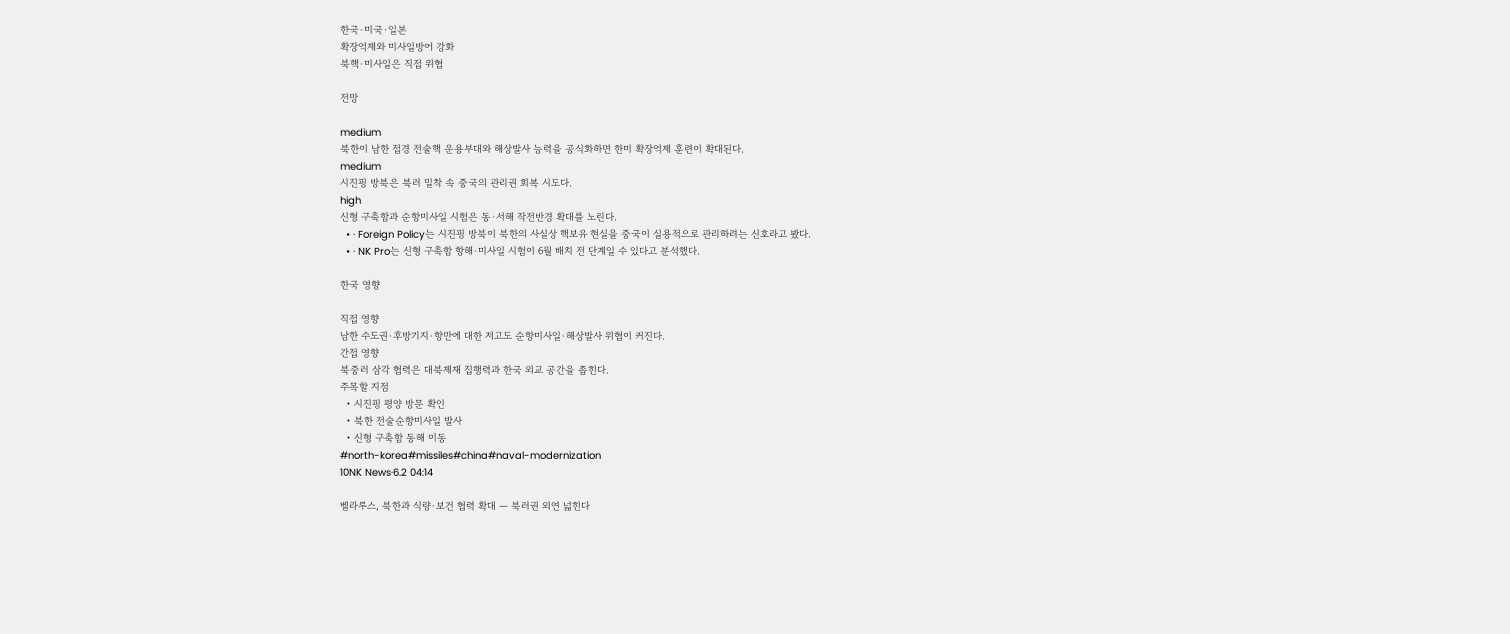한국·미국·일본
확장억제와 미사일방어 강화
북핵·미사일은 직접 위협

전망

medium
북한이 남한 접경 전술핵 운용부대와 해상발사 능력을 공식화하면 한미 확장억제 훈련이 확대된다.
medium
시진핑 방북은 북러 밀착 속 중국의 관리권 회복 시도다.
high
신형 구축함과 순항미사일 시험은 동·서해 작전반경 확대를 노린다.
  • · Foreign Policy는 시진핑 방북이 북한의 사실상 핵보유 현실을 중국이 실용적으로 관리하려는 신호라고 봤다.
  • · NK Pro는 신형 구축함 항해·미사일 시험이 6월 배치 전 단계일 수 있다고 분석했다.

한국 영향

직접 영향
남한 수도권·후방기지·항만에 대한 저고도 순항미사일·해상발사 위협이 커진다.
간접 영향
북중러 삼각 협력은 대북제재 집행력과 한국 외교 공간을 좁힌다.
주목할 지점
  • 시진핑 평양 방문 확인
  • 북한 전술순항미사일 발사
  • 신형 구축함 동해 이동
#north-korea#missiles#china#naval-modernization
10NK News·6.2 04:14

벨라루스, 북한과 식량·보건 협력 확대 — 북러권 외연 넓힌다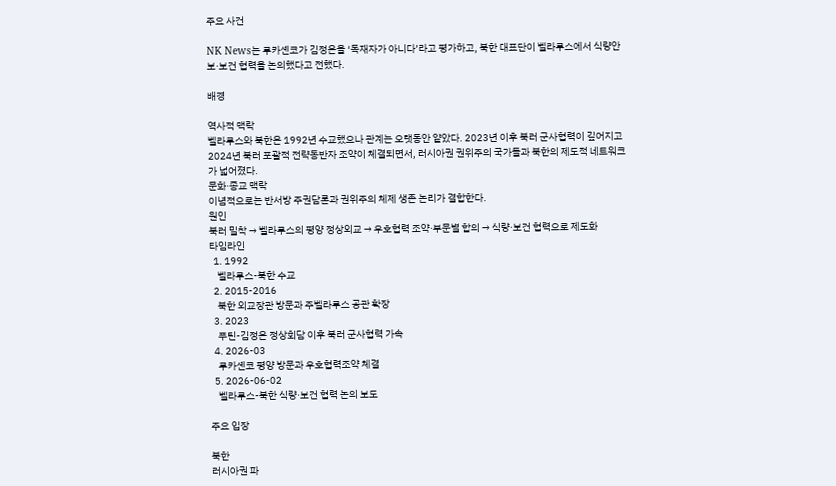주요 사건

NK News는 루카셴코가 김정은을 ‘독재자가 아니다’라고 평가하고, 북한 대표단이 벨라루스에서 식량안보·보건 협력을 논의했다고 전했다.

배경

역사적 맥락
벨라루스와 북한은 1992년 수교했으나 관계는 오랫동안 얕았다. 2023년 이후 북러 군사협력이 깊어지고 2024년 북러 포괄적 전략동반자 조약이 체결되면서, 러시아권 권위주의 국가들과 북한의 제도적 네트워크가 넓어졌다.
문화·종교 맥락
이념적으로는 반서방 주권담론과 권위주의 체제 생존 논리가 결합한다.
원인
북러 밀착 → 벨라루스의 평양 정상외교 → 우호협력 조약·부문별 합의 → 식량·보건 협력으로 제도화
타임라인
  1. 1992
    벨라루스-북한 수교
  2. 2015-2016
    북한 외교장관 방문과 주벨라루스 공관 확장
  3. 2023
    푸틴-김정은 정상회담 이후 북러 군사협력 가속
  4. 2026-03
    루카셴코 평양 방문과 우호협력조약 체결
  5. 2026-06-02
    벨라루스-북한 식량·보건 협력 논의 보도

주요 입장

북한
러시아권 파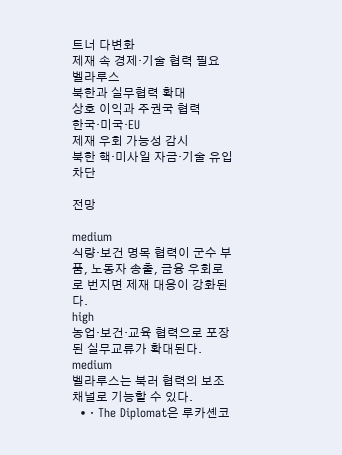트너 다변화
제재 속 경제·기술 협력 필요
벨라루스
북한과 실무협력 확대
상호 이익과 주권국 협력
한국·미국·EU
제재 우회 가능성 감시
북한 핵·미사일 자금·기술 유입 차단

전망

medium
식량·보건 명목 협력이 군수 부품, 노동자 송출, 금융 우회로로 번지면 제재 대응이 강화된다.
high
농업·보건·교육 협력으로 포장된 실무교류가 확대된다.
medium
벨라루스는 북러 협력의 보조 채널로 기능할 수 있다.
  • · The Diplomat은 루카셴코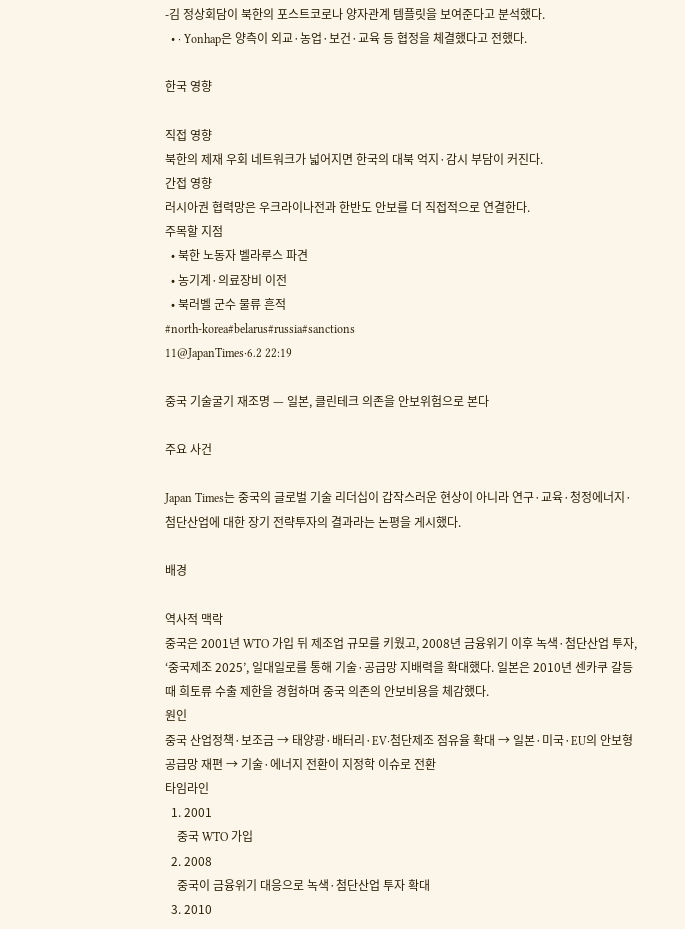-김 정상회담이 북한의 포스트코로나 양자관계 템플릿을 보여준다고 분석했다.
  • · Yonhap은 양측이 외교·농업·보건·교육 등 협정을 체결했다고 전했다.

한국 영향

직접 영향
북한의 제재 우회 네트워크가 넓어지면 한국의 대북 억지·감시 부담이 커진다.
간접 영향
러시아권 협력망은 우크라이나전과 한반도 안보를 더 직접적으로 연결한다.
주목할 지점
  • 북한 노동자 벨라루스 파견
  • 농기계·의료장비 이전
  • 북러벨 군수 물류 흔적
#north-korea#belarus#russia#sanctions
11@JapanTimes·6.2 22:19

중국 기술굴기 재조명 — 일본, 클린테크 의존을 안보위험으로 본다

주요 사건

Japan Times는 중국의 글로벌 기술 리더십이 갑작스러운 현상이 아니라 연구·교육·청정에너지·첨단산업에 대한 장기 전략투자의 결과라는 논평을 게시했다.

배경

역사적 맥락
중국은 2001년 WTO 가입 뒤 제조업 규모를 키웠고, 2008년 금융위기 이후 녹색·첨단산업 투자, ‘중국제조 2025’, 일대일로를 통해 기술·공급망 지배력을 확대했다. 일본은 2010년 센카쿠 갈등 때 희토류 수출 제한을 경험하며 중국 의존의 안보비용을 체감했다.
원인
중국 산업정책·보조금 → 태양광·배터리·EV·첨단제조 점유율 확대 → 일본·미국·EU의 안보형 공급망 재편 → 기술·에너지 전환이 지정학 이슈로 전환
타임라인
  1. 2001
    중국 WTO 가입
  2. 2008
    중국이 금융위기 대응으로 녹색·첨단산업 투자 확대
  3. 2010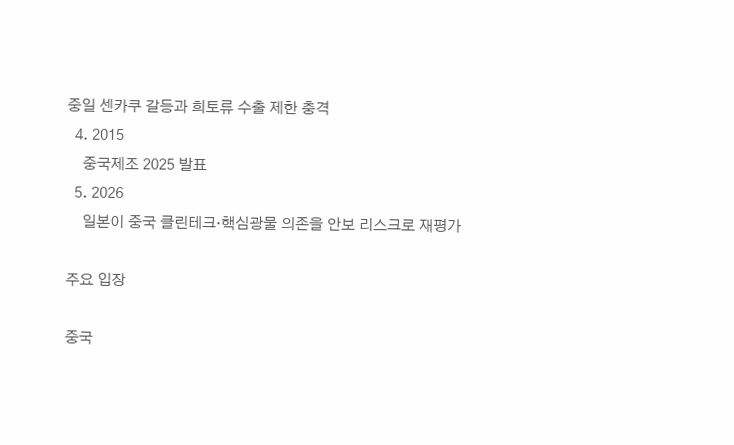중일 센카쿠 갈등과 희토류 수출 제한 충격
  4. 2015
    중국제조 2025 발표
  5. 2026
    일본이 중국 클린테크·핵심광물 의존을 안보 리스크로 재평가

주요 입장

중국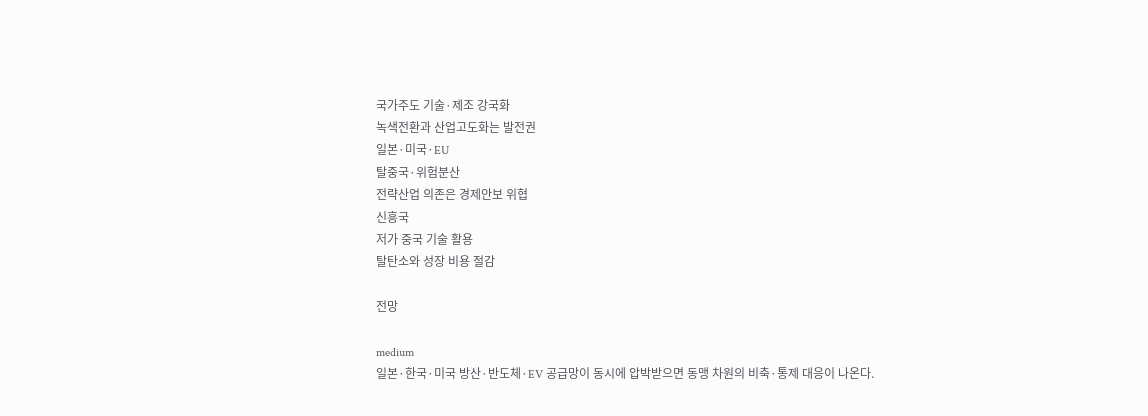국가주도 기술·제조 강국화
녹색전환과 산업고도화는 발전권
일본·미국·EU
탈중국·위험분산
전략산업 의존은 경제안보 위협
신흥국
저가 중국 기술 활용
탈탄소와 성장 비용 절감

전망

medium
일본·한국·미국 방산·반도체·EV 공급망이 동시에 압박받으면 동맹 차원의 비축·통제 대응이 나온다.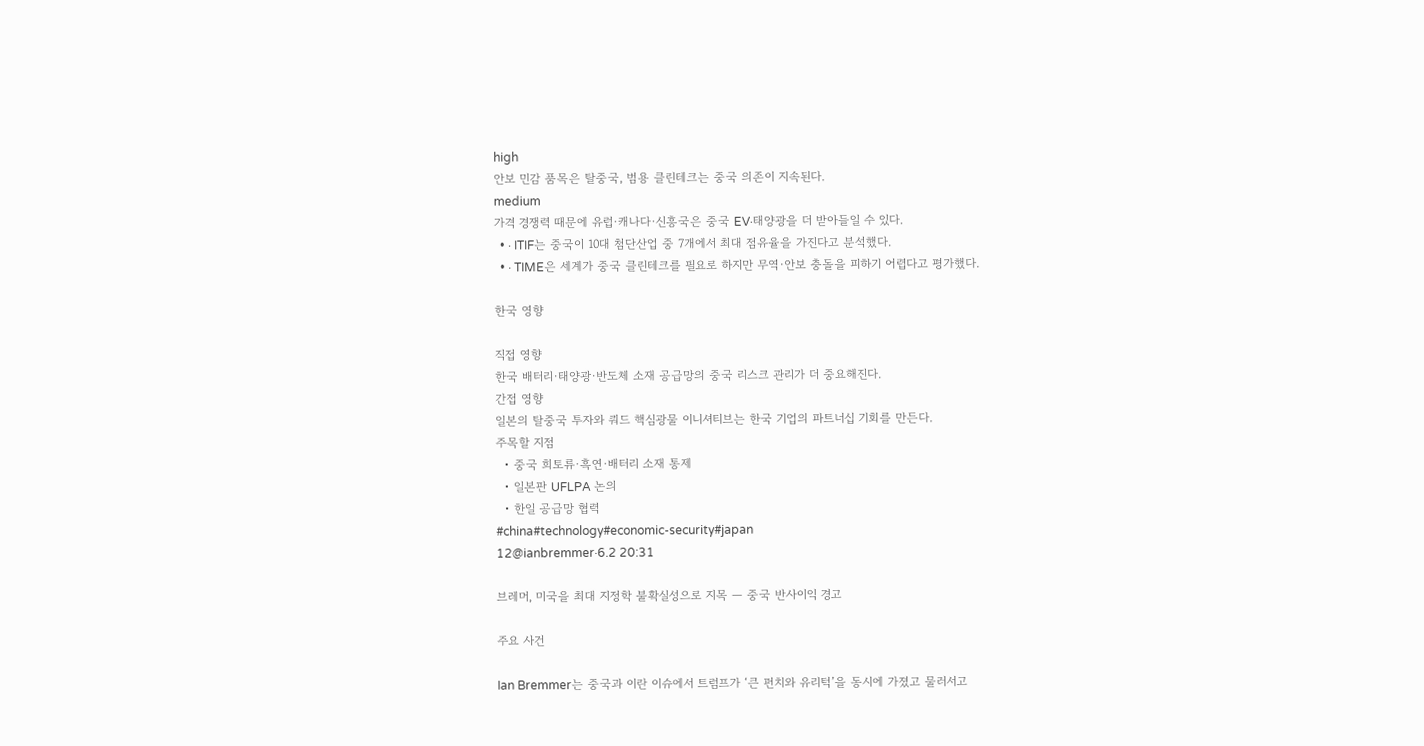high
안보 민감 품목은 탈중국, 범용 클린테크는 중국 의존이 지속된다.
medium
가격 경쟁력 때문에 유럽·캐나다·신흥국은 중국 EV·태양광을 더 받아들일 수 있다.
  • · ITIF는 중국이 10대 첨단산업 중 7개에서 최대 점유율을 가진다고 분석했다.
  • · TIME은 세계가 중국 클린테크를 필요로 하지만 무역·안보 충돌을 피하기 어렵다고 평가했다.

한국 영향

직접 영향
한국 배터리·태양광·반도체 소재 공급망의 중국 리스크 관리가 더 중요해진다.
간접 영향
일본의 탈중국 투자와 쿼드 핵심광물 이니셔티브는 한국 기업의 파트너십 기회를 만든다.
주목할 지점
  • 중국 희토류·흑연·배터리 소재 통제
  • 일본판 UFLPA 논의
  • 한일 공급망 협력
#china#technology#economic-security#japan
12@ianbremmer·6.2 20:31

브레머, 미국을 최대 지정학 불확실성으로 지목 — 중국 반사이익 경고

주요 사건

Ian Bremmer는 중국과 이란 이슈에서 트럼프가 ‘큰 펀치와 유리턱’을 동시에 가졌고 물러서고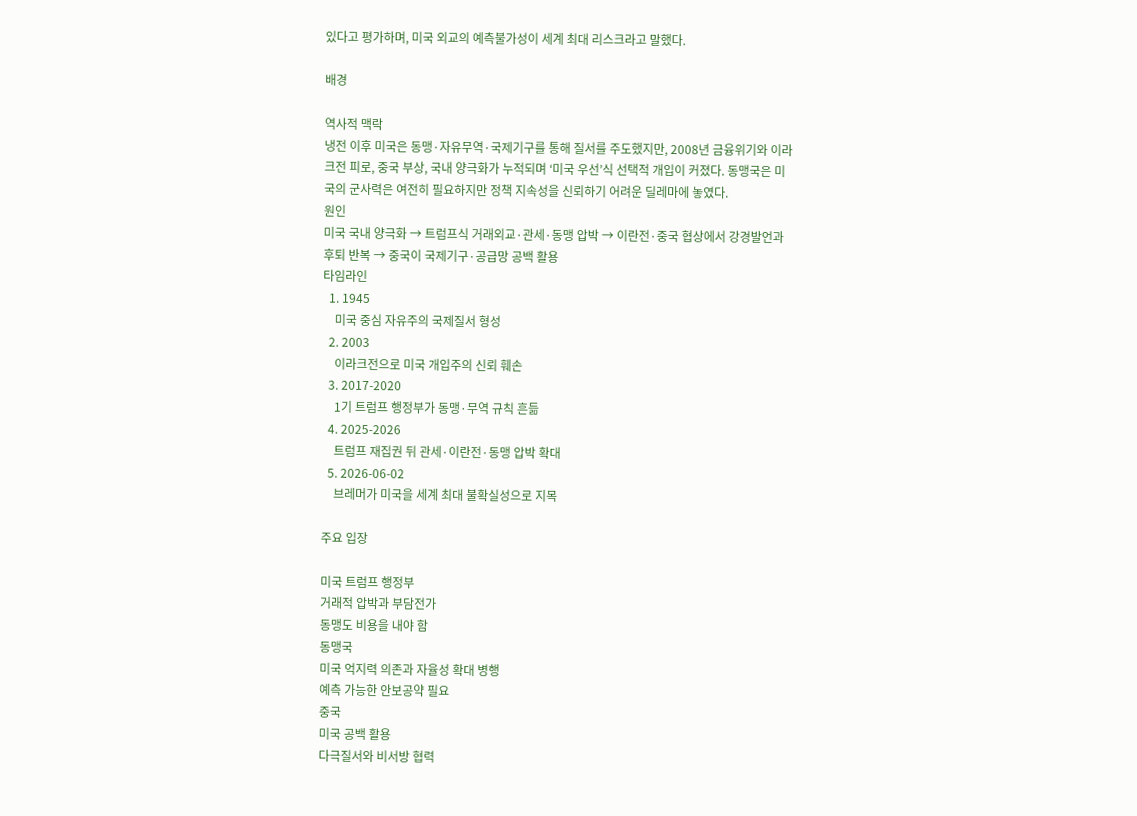있다고 평가하며, 미국 외교의 예측불가성이 세계 최대 리스크라고 말했다.

배경

역사적 맥락
냉전 이후 미국은 동맹·자유무역·국제기구를 통해 질서를 주도했지만, 2008년 금융위기와 이라크전 피로, 중국 부상, 국내 양극화가 누적되며 ‘미국 우선’식 선택적 개입이 커졌다. 동맹국은 미국의 군사력은 여전히 필요하지만 정책 지속성을 신뢰하기 어려운 딜레마에 놓였다.
원인
미국 국내 양극화 → 트럼프식 거래외교·관세·동맹 압박 → 이란전·중국 협상에서 강경발언과 후퇴 반복 → 중국이 국제기구·공급망 공백 활용
타임라인
  1. 1945
    미국 중심 자유주의 국제질서 형성
  2. 2003
    이라크전으로 미국 개입주의 신뢰 훼손
  3. 2017-2020
    1기 트럼프 행정부가 동맹·무역 규칙 흔듦
  4. 2025-2026
    트럼프 재집권 뒤 관세·이란전·동맹 압박 확대
  5. 2026-06-02
    브레머가 미국을 세계 최대 불확실성으로 지목

주요 입장

미국 트럼프 행정부
거래적 압박과 부담전가
동맹도 비용을 내야 함
동맹국
미국 억지력 의존과 자율성 확대 병행
예측 가능한 안보공약 필요
중국
미국 공백 활용
다극질서와 비서방 협력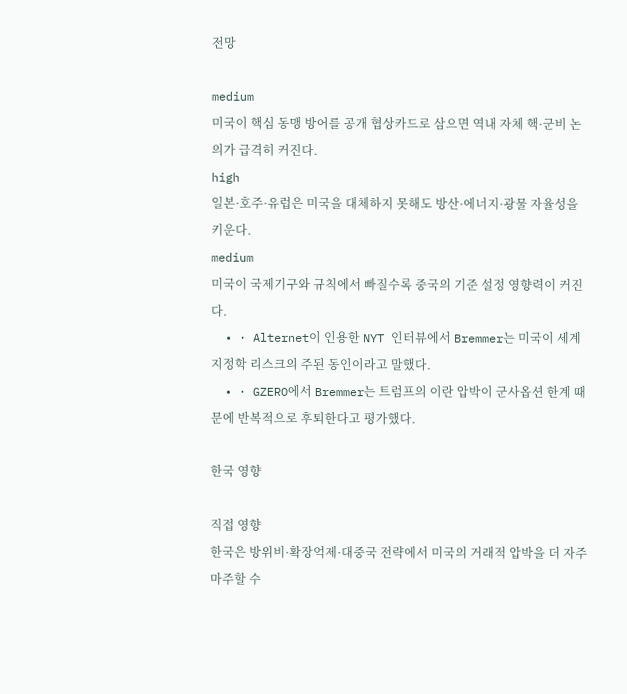전망

medium
미국이 핵심 동맹 방어를 공개 협상카드로 삼으면 역내 자체 핵·군비 논의가 급격히 커진다.
high
일본·호주·유럽은 미국을 대체하지 못해도 방산·에너지·광물 자율성을 키운다.
medium
미국이 국제기구와 규칙에서 빠질수록 중국의 기준 설정 영향력이 커진다.
  • · Alternet이 인용한 NYT 인터뷰에서 Bremmer는 미국이 세계 지정학 리스크의 주된 동인이라고 말했다.
  • · GZERO에서 Bremmer는 트럼프의 이란 압박이 군사옵션 한계 때문에 반복적으로 후퇴한다고 평가했다.

한국 영향

직접 영향
한국은 방위비·확장억제·대중국 전략에서 미국의 거래적 압박을 더 자주 마주할 수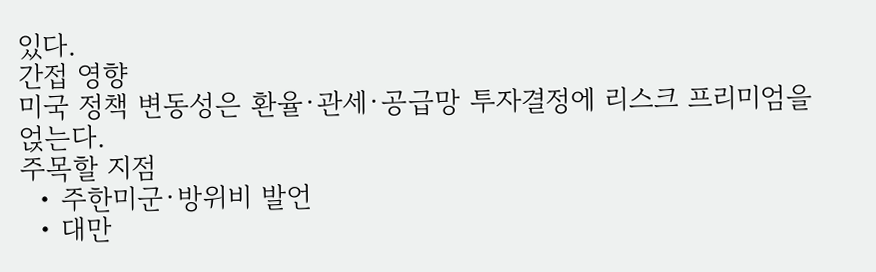있다.
간접 영향
미국 정책 변동성은 환율·관세·공급망 투자결정에 리스크 프리미엄을 얹는다.
주목할 지점
  • 주한미군·방위비 발언
  • 대만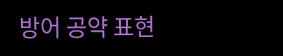방어 공약 표현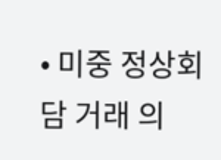• 미중 정상회담 거래 의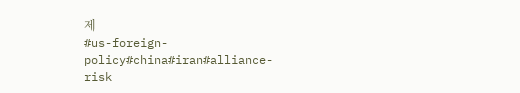제
#us-foreign-policy#china#iran#alliance-risk